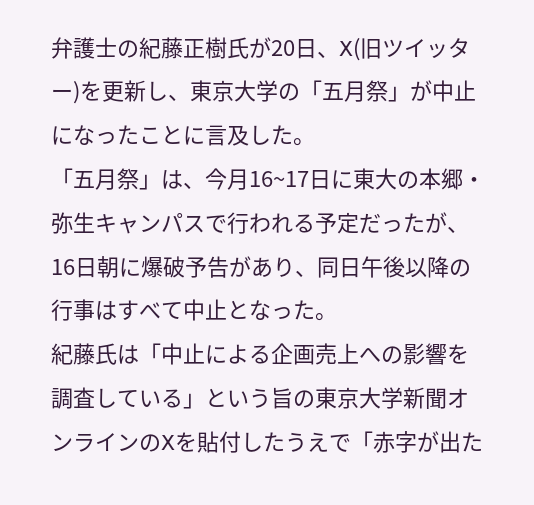弁護士の紀藤正樹氏が20日、X(旧ツイッター)を更新し、東京大学の「五月祭」が中止になったことに言及した。
「五月祭」は、今月16~17日に東大の本郷・弥生キャンパスで行われる予定だったが、16日朝に爆破予告があり、同日午後以降の行事はすべて中止となった。
紀藤氏は「中止による企画売上への影響を調査している」という旨の東京大学新聞オンラインのXを貼付したうえで「赤字が出た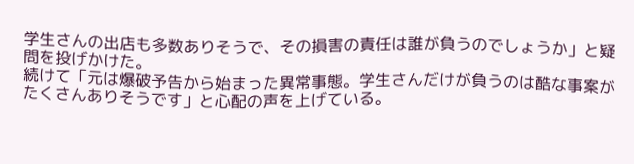学生さんの出店も多数ありそうで、その損害の責任は誰が負うのでしょうか」と疑問を投げかけた。
続けて「元は爆破予告から始まった異常事態。学生さんだけが負うのは酷な事案がたくさんありそうです」と心配の声を上げている。